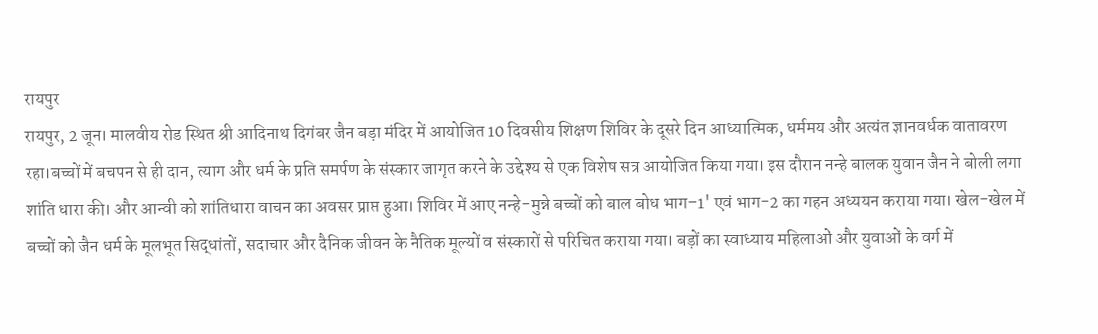रायपुर
रायपुर, 2 जून। मालवीय रोड स्थित श्री आदिनाथ दिगंबर जैन बड़ा मंदिर में आयोजित 10 दिवसीय शिक्षण शिविर के दूसरे दिन आध्यात्मिक, धर्ममय और अत्यंत ज्ञानवर्धक वातावरण रहा।बच्चों में बचपन से ही दान, त्याग और धर्म के प्रति समर्पण के संस्कार जागृत करने के उद्देश्य से एक विशेष सत्र आयोजित किया गया। इस दौरान नन्हे बालक युवान जैन ने बोली लगा शांति धारा की। और आन्वी को शांतिधारा वाचन का अवसर प्राप्त हुआ। शिविर में आए नन्हे-मुन्ने बच्चों को बाल बोध भाग–1' एवं भाग-2 का गहन अध्ययन कराया गया। खेल-खेल में बच्चों को जैन धर्म के मूलभूत सिद्धांतों, सदाचार और दैनिक जीवन के नैतिक मूल्यों व संस्कारों से परिचित कराया गया। बड़ों का स्वाध्याय महिलाओं और युवाओं के वर्ग में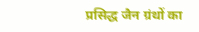प्रसिद्ध जैन ग्रंथों का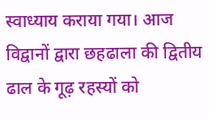स्वाध्याय कराया गया। आज विद्वानों द्वारा छहढाला की द्वितीय ढाल के गूढ़ रहस्यों को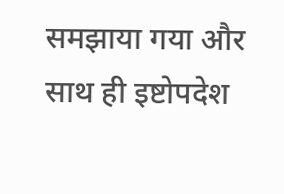समझाया गया और साथ ही इष्टोपदेश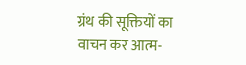ग्रंथ की सूक्तियों का वाचन कर आत्म-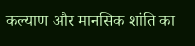कल्याण और मानसिक शांति का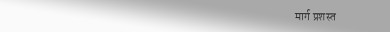मार्ग प्रशस्त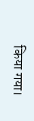किया गया।